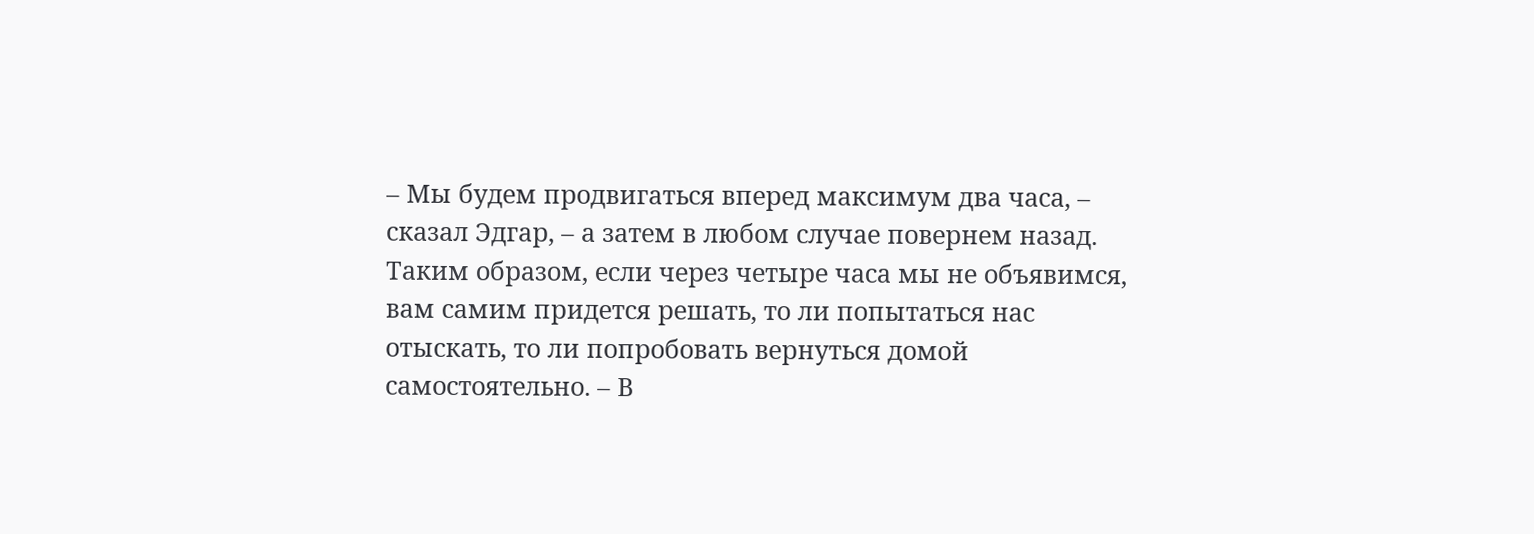– Мы будем продвигаться вперед максимум два часа, – сказал Эдгар, – а затем в любом случае повернем назад. Таким образом, если через четыре часа мы не объявимся, вам самим придется решать, то ли попытаться нас отыскать, то ли попробовать вернуться домой самостоятельно. – В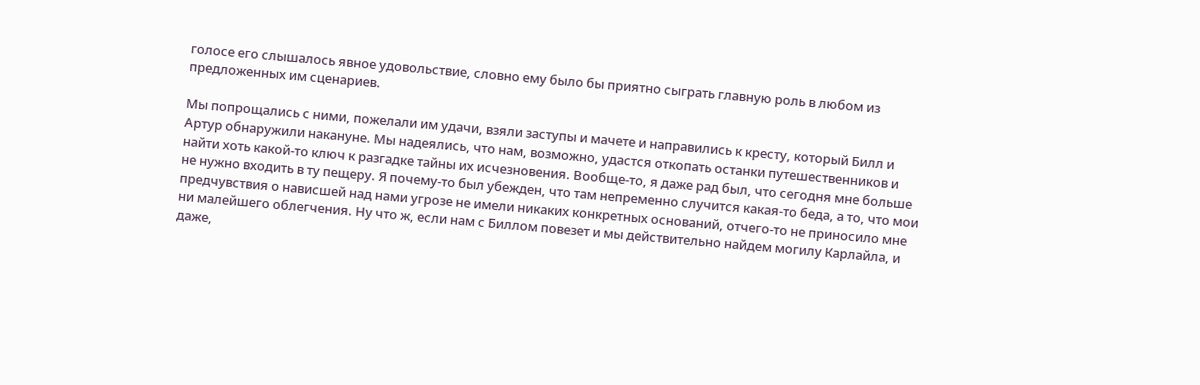голосе его слышалось явное удовольствие, словно ему было бы приятно сыграть главную роль в любом из предложенных им сценариев.

Мы попрощались с ними, пожелали им удачи, взяли заступы и мачете и направились к кресту, который Билл и Артур обнаружили накануне. Мы надеялись, что нам, возможно, удастся откопать останки путешественников и найти хоть какой-то ключ к разгадке тайны их исчезновения. Вообще-то, я даже рад был, что сегодня мне больше не нужно входить в ту пещеру. Я почему-то был убежден, что там непременно случится какая-то беда, а то, что мои предчувствия о нависшей над нами угрозе не имели никаких конкретных оснований, отчего-то не приносило мне ни малейшего облегчения. Ну что ж, если нам с Биллом повезет и мы действительно найдем могилу Карлайла, и даже,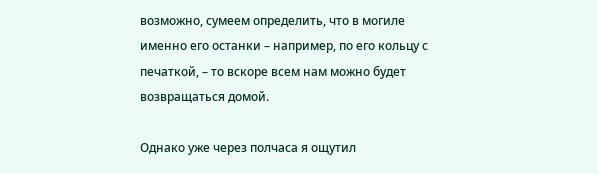возможно, сумеем определить, что в могиле именно его останки – например, по его кольцу с печаткой, – то вскоре всем нам можно будет возвращаться домой.

Однако уже через полчаса я ощутил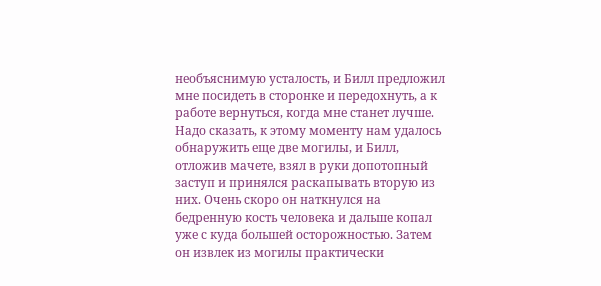необъяснимую усталость, и Билл предложил мне посидеть в сторонке и передохнуть, а к работе вернуться, когда мне станет лучше. Надо сказать, к этому моменту нам удалось обнаружить еще две могилы, и Билл, отложив мачете, взял в руки допотопный заступ и принялся раскапывать вторую из них. Очень скоро он наткнулся на бедренную кость человека и дальше копал уже с куда большей осторожностью. Затем он извлек из могилы практически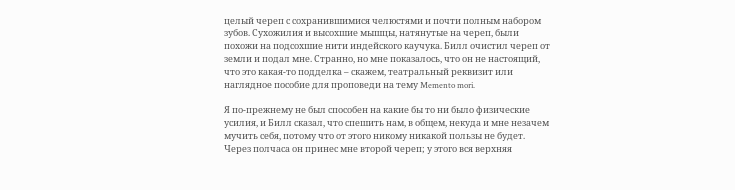целый череп с сохранившимися челюстями и почти полным набором зубов. Сухожилия и высохшие мышцы, натянутые на череп, были похожи на подсохшие нити индейского каучука. Билл очистил череп от земли и подал мне. Странно, но мне показалось, что он не настоящий, что это какая-то подделка – скажем, театральный реквизит или наглядное пособие для проповеди на тему Memento mori.

Я по-прежнему не был способен на какие бы то ни было физические усилия, и Билл сказал, что спешить нам, в общем, некуда и мне незачем мучить себя, потому что от этого никому никакой пользы не будет. Через полчаса он принес мне второй череп; у этого вся верхняя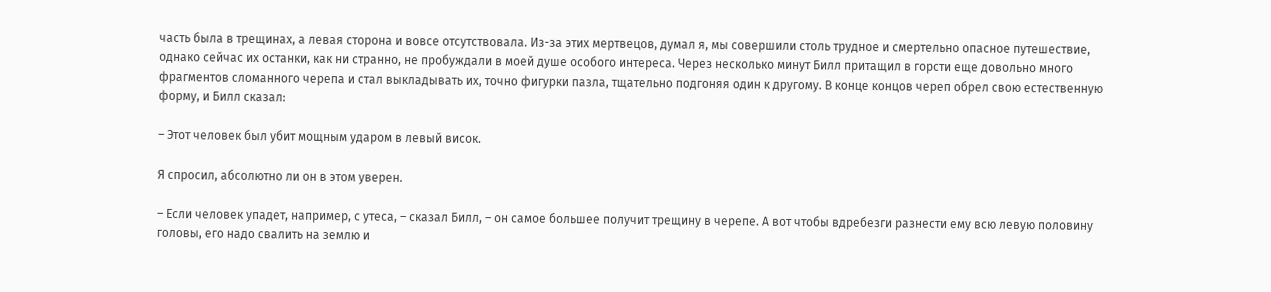часть была в трещинах, а левая сторона и вовсе отсутствовала. Из-за этих мертвецов, думал я, мы совершили столь трудное и смертельно опасное путешествие, однако сейчас их останки, как ни странно, не пробуждали в моей душе особого интереса. Через несколько минут Билл притащил в горсти еще довольно много фрагментов сломанного черепа и стал выкладывать их, точно фигурки пазла, тщательно подгоняя один к другому. В конце концов череп обрел свою естественную форму, и Билл сказал:

– Этот человек был убит мощным ударом в левый висок.

Я спросил, абсолютно ли он в этом уверен.

– Если человек упадет, например, с утеса, – сказал Билл, – он самое большее получит трещину в черепе. А вот чтобы вдребезги разнести ему всю левую половину головы, его надо свалить на землю и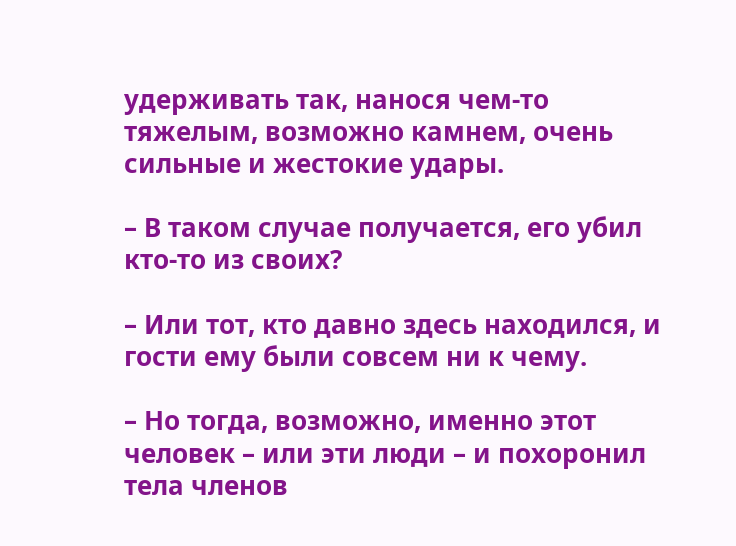удерживать так, нанося чем-то тяжелым, возможно камнем, очень сильные и жестокие удары.

– В таком случае получается, его убил кто-то из своих?

– Или тот, кто давно здесь находился, и гости ему были совсем ни к чему.

– Но тогда, возможно, именно этот человек – или эти люди – и похоронил тела членов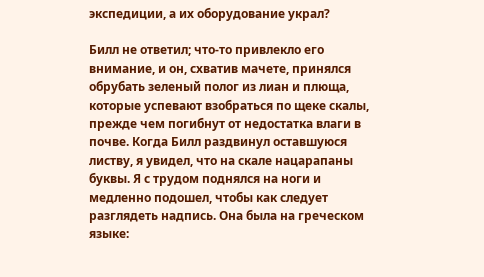экспедиции, а их оборудование украл?

Билл не ответил; что-то привлекло его внимание, и он, схватив мачете, принялся обрубать зеленый полог из лиан и плюща, которые успевают взобраться по щеке скалы, прежде чем погибнут от недостатка влаги в почве. Когда Билл раздвинул оставшуюся листву, я увидел, что на скале нацарапаны буквы. Я с трудом поднялся на ноги и медленно подошел, чтобы как следует разглядеть надпись. Она была на греческом языке: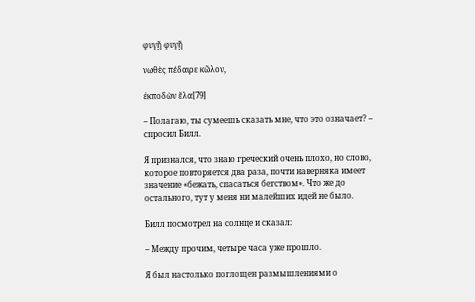φυγῇ φυγῇ

νωθὲς πέδαιρε κῶλον,

ἐκποδὼν ἔλα[79]

– Полагаю, ты сумеешь сказать мне, что это означает? – спросил Билл.

Я признался, что знаю греческий очень плохо, но слово, которое повторяется два раза, почти наверняка имеет значение «бежать, спасаться бегством». Что же до остального, тут у меня ни малейших идей не было.

Билл посмотрел на солнце и сказал:

– Между прочим, четыре часа уже прошло.

Я был настолько поглощен размышлениями о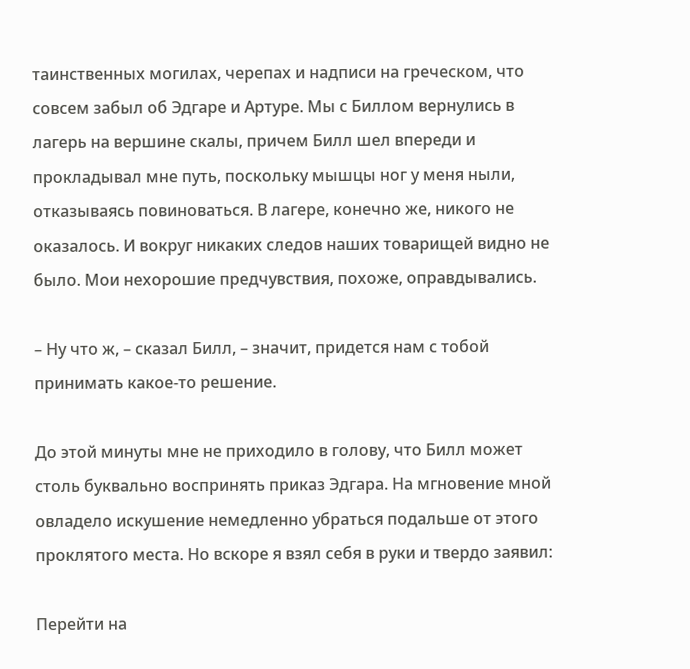таинственных могилах, черепах и надписи на греческом, что совсем забыл об Эдгаре и Артуре. Мы с Биллом вернулись в лагерь на вершине скалы, причем Билл шел впереди и прокладывал мне путь, поскольку мышцы ног у меня ныли, отказываясь повиноваться. В лагере, конечно же, никого не оказалось. И вокруг никаких следов наших товарищей видно не было. Мои нехорошие предчувствия, похоже, оправдывались.

– Ну что ж, – сказал Билл, – значит, придется нам с тобой принимать какое-то решение.

До этой минуты мне не приходило в голову, что Билл может столь буквально воспринять приказ Эдгара. На мгновение мной овладело искушение немедленно убраться подальше от этого проклятого места. Но вскоре я взял себя в руки и твердо заявил:

Перейти на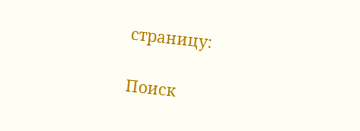страницу:

Поиск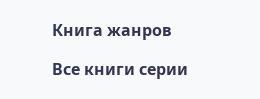Книга жанров

Все книги серии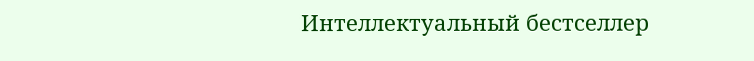Интеллектуальный бестселлер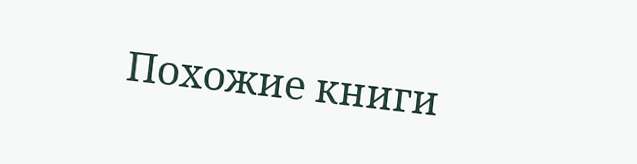Похожие книги